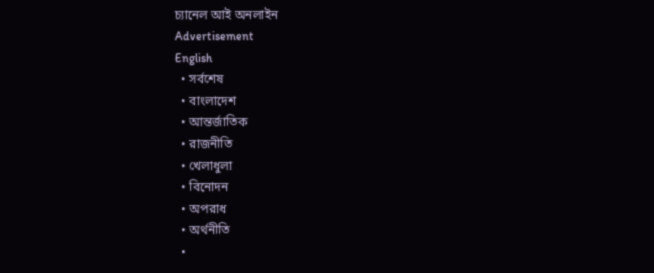চ্যানেল আই অনলাইন
Advertisement
English
  • সর্বশেষ
  • বাংলাদেশ
  • আন্তর্জাতিক
  • রাজনীতি
  • খেলাধুলা
  • বিনোদন
  • অপরাধ
  • অর্থনীতি
  •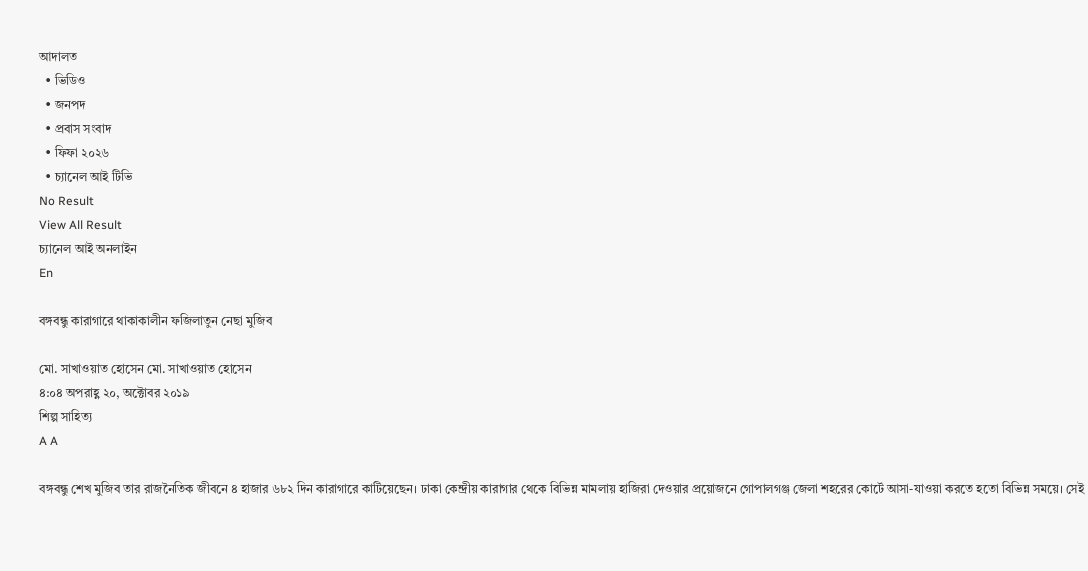আদালত
  • ভিডিও
  • জনপদ
  • প্রবাস সংবাদ
  • ফিফা ২০২৬
  • চ্যানেল আই টিভি
No Result
View All Result
চ্যানেল আই অনলাইন
En

বঙ্গবন্ধু কারাগারে থাকাকালীন ফজিলাতুন নেছা মুজিব

মো. সাখাওয়াত হোসেন মো. সাখাওয়াত হোসেন
৪:০৪ অপরাহ্ণ ২০, অক্টোবর ২০১৯
শিল্প সাহিত্য
A A

বঙ্গবন্ধু শেখ মুজিব তার রাজনৈতিক জীবনে ৪ হাজার ৬৮২ দিন কারাগারে কাটিয়েছেন। ঢাকা কেন্দ্রীয় কারাগার থেকে বিভিন্ন মামলায় হাজিরা দেওয়ার প্রয়োজনে গোপালগঞ্জ জেলা শহরের কোর্টে আসা-যাওয়া করতে হতো বিভিন্ন সময়ে। সেই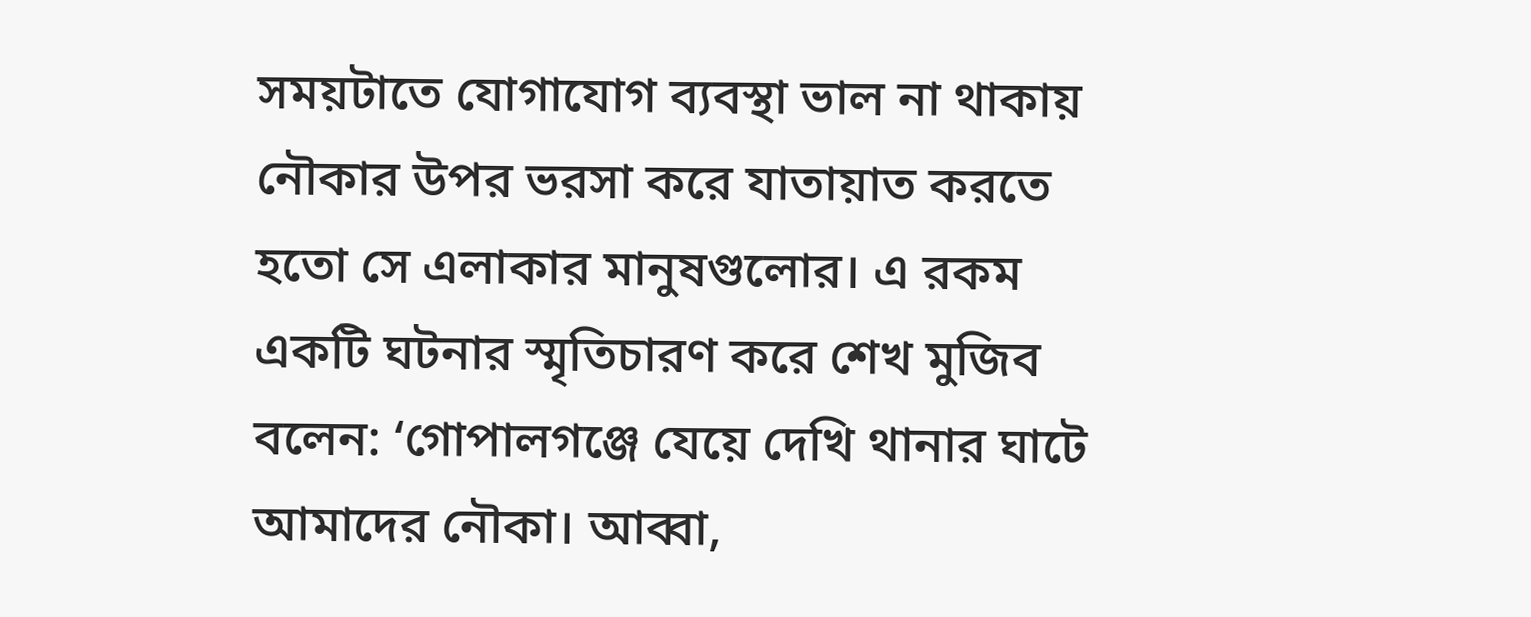সময়টাতে যোগাযোগ ব্যবস্থা ভাল না থাকায় নৌকার উপর ভরসা করে যাতায়াত করতে হতো সে এলাকার মানুষগুলোর। এ রকম একটি ঘটনার স্মৃতিচারণ করে শেখ মুজিব বলেন: ‘গোপালগঞ্জে যেয়ে দেখি থানার ঘাটে আমাদের নৌকা। আব্বা,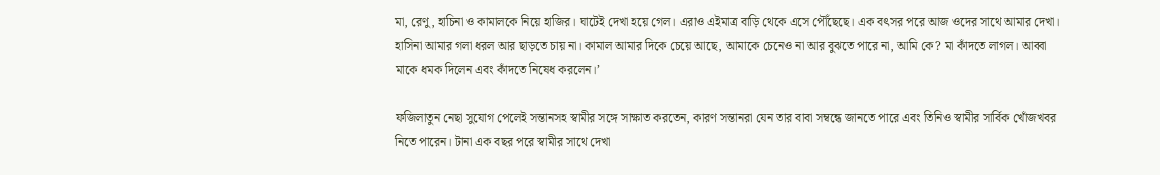মা, রেণু, হাচিনা ও কামালকে নিয়ে হাজির। ঘাটেই দেখা হয়ে গেল। এরাও এইমাত্র বাড়ি থেকে এসে পৌঁছেছে। এক বৎসর পরে আজ ওদের সাথে আমার দেখা। হাসিনা আমার গলা ধরল আর ছাড়তে চায় না। কামাল আমার দিকে চেয়ে আছে, আমাকে চেনেও না আর বুঝতে পারে না, আমি কে? মা কাঁদতে লাগল। আব্বা মাকে ধমক দিলেন এবং কাঁদতে নিষেধ করলেন।’

ফজিলাতুন নেছা সুযোগ পেলেই সন্তানসহ স্বামীর সঙ্গে সাক্ষাত করতেন, কারণ সন্তানরা যেন তার বাবা সম্বন্ধে জানতে পারে এবং তিনিও স্বামীর সার্বিক খোঁজখবর নিতে পারেন। টানা এক বছর পরে স্বামীর সাথে দেখা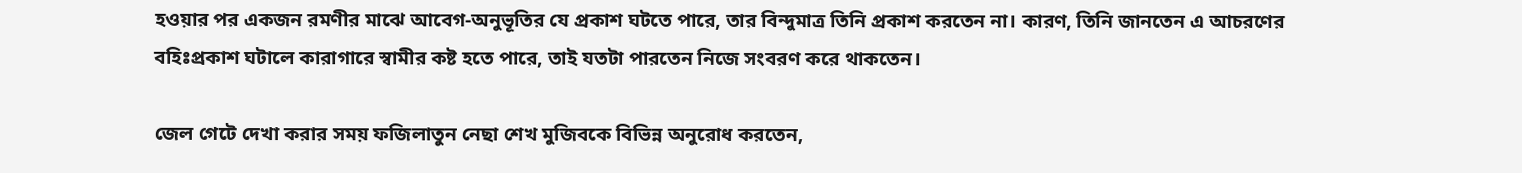হওয়ার পর একজন রমণীর মাঝে আবেগ-অনুভূতির যে প্রকাশ ঘটতে পারে, তার বিন্দুমাত্র তিনি প্রকাশ করতেন না। কারণ, তিনি জানতেন এ আচরণের বহিঃপ্রকাশ ঘটালে কারাগারে স্বামীর কষ্ট হতে পারে, তাই যতটা পারতেন নিজে সংবরণ করে থাকতেন।

জেল গেটে দেখা করার সময় ফজিলাতুন নেছা শেখ মুজিবকে বিভিন্ন অনুরোধ করতেন,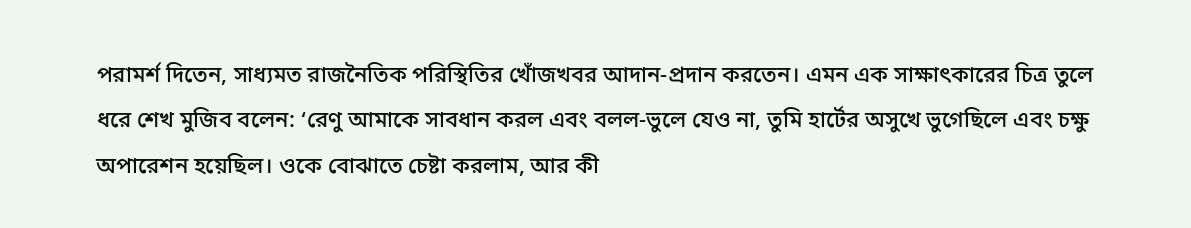পরামর্শ দিতেন, সাধ্যমত রাজনৈতিক পরিস্থিতির খোঁজখবর আদান-প্রদান করতেন। এমন এক সাক্ষাৎকারের চিত্র তুলে ধরে শেখ মুজিব বলেন: ‘রেণু আমাকে সাবধান করল এবং বলল-ভুলে যেও না, তুমি হার্টের অসুখে ভুগেছিলে এবং চক্ষু অপারেশন হয়েছিল। ওকে বোঝাতে চেষ্টা করলাম, আর কী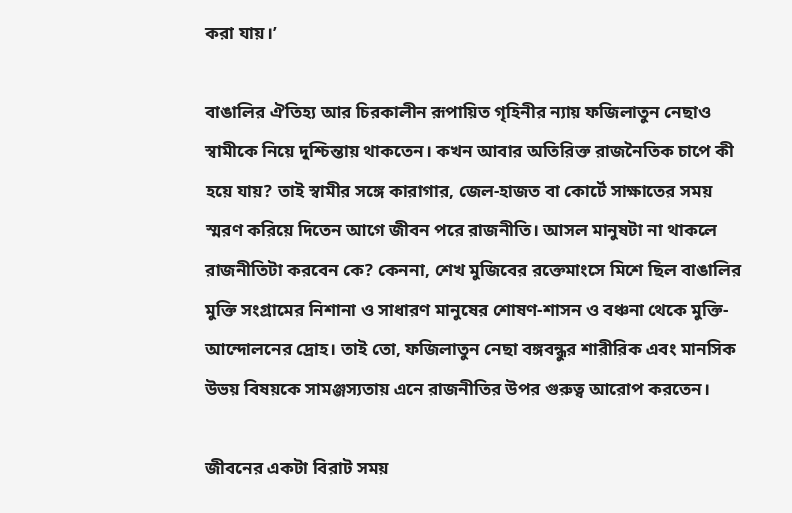করা যায়।’

বাঙালির ঐতিহ্য আর চিরকালীন রূপায়িত গৃহিনীর ন্যায় ফজিলাতুন নেছাও স্বামীকে নিয়ে দুশ্চিন্তায় থাকতেন। কখন আবার অতিরিক্ত রাজনৈতিক চাপে কী হয়ে যায়? তাই স্বামীর সঙ্গে কারাগার, জেল-হাজত বা কোর্টে সাক্ষাতের সময় স্মরণ করিয়ে দিতেন আগে জীবন পরে রাজনীতি। আসল মানুষটা না থাকলে রাজনীতিটা করবেন কে? কেননা, শেখ মুজিবের রক্তেমাংসে মিশে ছিল বাঙালির মুক্তি সংগ্রামের নিশানা ও সাধারণ মানুষের শোষণ-শাসন ও বঞ্চনা থেকে মুক্তি-আন্দোলনের দ্রোহ। তাই তো, ফজিলাতুন নেছা বঙ্গবন্ধুর শারীরিক এবং মানসিক উভয় বিষয়কে সামঞ্জস্যতায় এনে রাজনীতির উপর গুরুত্ব আরোপ করতেন।

জীবনের একটা বিরাট সময়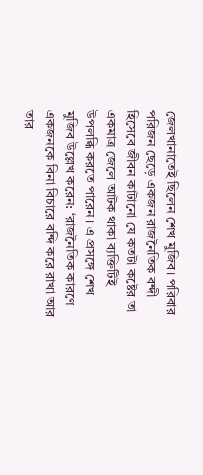জেলখানাতেই ছিলেন শেখ মুজিব। পরিবার পরিজন ছেড়ে একজন রাজনৈতিক বন্দী হিসেবে জীবন কাটানো যে কতটা কষ্টের তা একমাত্র জেলে আটক থাকা ব্যক্তিটিই উপলব্ধি করতে পারেন। এ প্রসঙ্গে শেখ মুজিব উল্লেখ করেন: ‘রাজনৈতিক কারণে একজনকে বিনা বিচারে বন্দি করে রাখা আর তার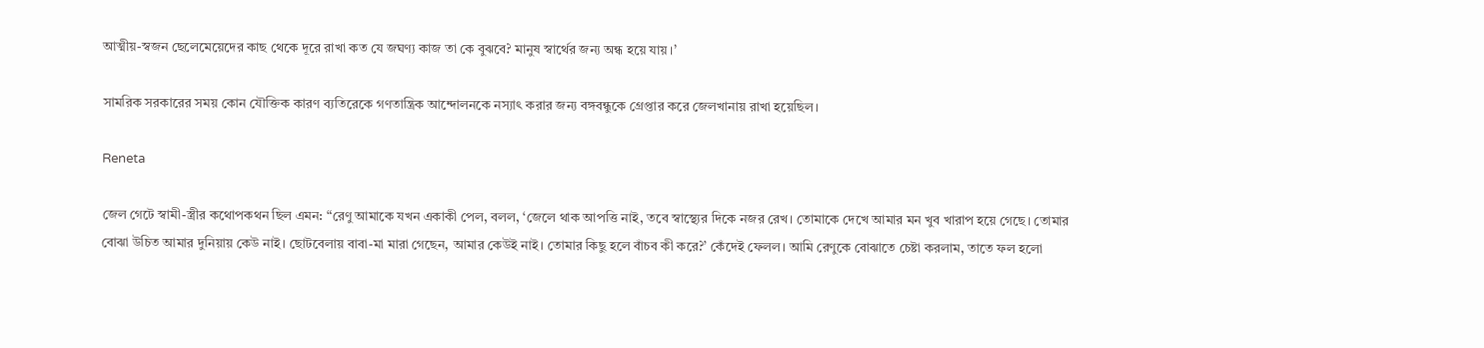আত্মীয়-স্বজন ছেলেমেয়েদের কাছ থেকে দূরে রাখা কত যে জঘণ্য কাজ তা কে বুঝবে? মানুষ স্বার্থের জন্য অন্ধ হয়ে যায়।’

সামরিক সরকারের সময় কোন যৌক্তিক কারণ ব্যতিরেকে গণতান্ত্রিক আন্দোলনকে নস্যাৎ করার জন্য বঙ্গবন্ধুকে গ্রেপ্তার করে জেলখানায় রাখা হয়েছিল।

Reneta

জেল গেটে স্বামী-স্ত্রীর কথোপকথন ছিল এমন: “রেণু আমাকে যখন একাকী পেল, বলল, ‘জেলে থাক আপত্তি নাই, তবে স্বাস্থ্যের দিকে নজর রেখ। তোমাকে দেখে আমার মন খুব খারাপ হয়ে গেছে। তোমার বোঝা উচিত আমার দুনিয়ায় কেউ নাই। ছোটবেলায় বাবা-মা মারা গেছেন, আমার কেউই নাই। তোমার কিছু হলে বাঁচব কী করে?’ কেঁদেই ফেলল। আমি রেণুকে বোঝাতে চেষ্টা করলাম, তাতে ফল হলো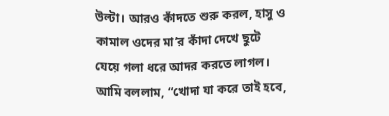উল্টা। আরও কাঁদতে শুরু করল, হাসু ও কামাল ওদের মা’র কাঁদা দেখে ছুটে যেয়ে গলা ধরে আদর করতে লাগল। আমি বললাম, “খোদা যা করে তাই হবে,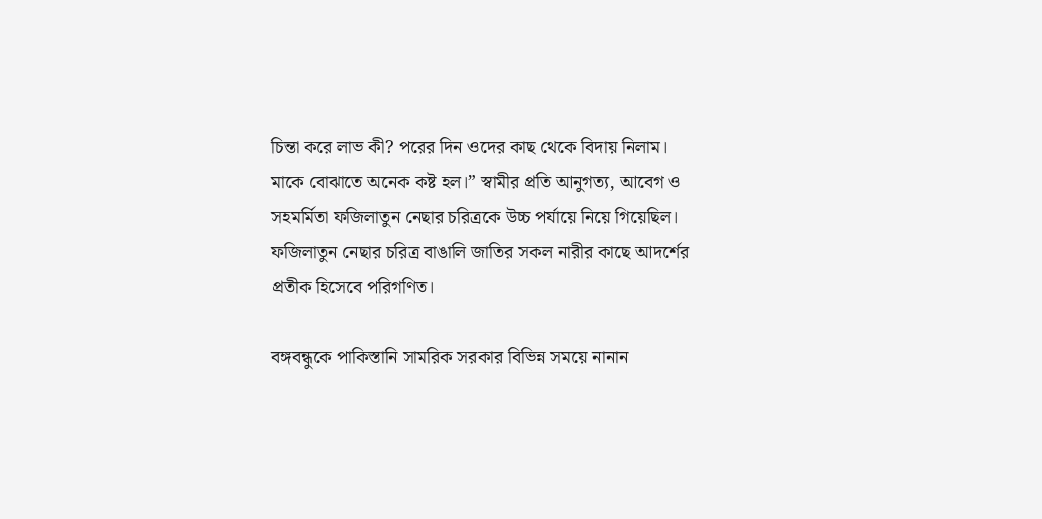চিন্তা করে লাভ কী? পরের দিন ওদের কাছ থেকে বিদায় নিলাম। মাকে বোঝাতে অনেক কষ্ট হল।” স্বামীর প্রতি আনুগত্য, আবেগ ও সহমর্মিতা ফজিলাতুন নেছার চরিত্রকে উচ্চ পর্যায়ে নিয়ে গিয়েছিল। ফজিলাতুন নেছার চরিত্র বাঙালি জাতির সকল নারীর কাছে আদর্শের প্রতীক হিসেবে পরিগণিত।

বঙ্গবন্ধুকে পাকিস্তানি সামরিক সরকার বিভিন্ন সময়ে নানান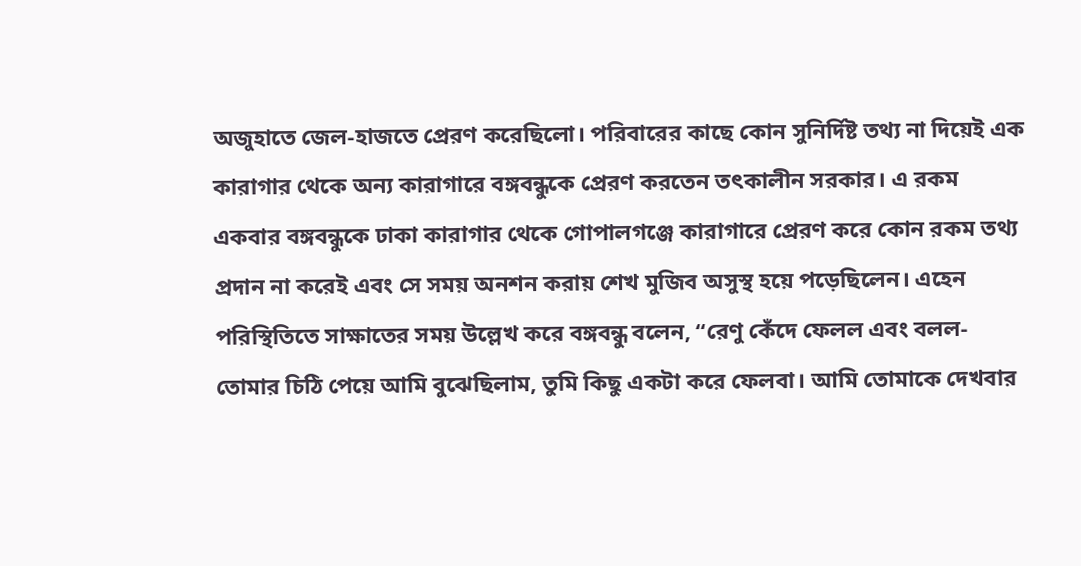অজুহাতে জেল-হাজতে প্রেরণ করেছিলো। পরিবারের কাছে কোন সুনির্দিষ্ট তথ্য না দিয়েই এক কারাগার থেকে অন্য কারাগারে বঙ্গবন্ধুকে প্রেরণ করতেন তৎকালীন সরকার। এ রকম একবার বঙ্গবন্ধুকে ঢাকা কারাগার থেকে গোপালগঞ্জে কারাগারে প্রেরণ করে কোন রকম তথ্য প্রদান না করেই এবং সে সময় অনশন করায় শেখ মুজিব অসুস্থ হয়ে পড়েছিলেন। এহেন পরিস্থিতিতে সাক্ষাতের সময় উল্লেখ করে বঙ্গবন্ধু বলেন, “রেণু কেঁদে ফেলল এবং বলল- তোমার চিঠি পেয়ে আমি বুঝেছিলাম, তুমি কিছু একটা করে ফেলবা। আমি তোমাকে দেখবার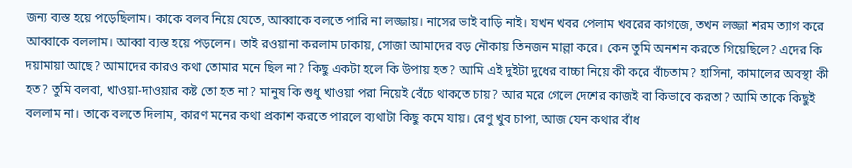জন্য ব্যস্ত হয়ে পড়েছিলাম। কাকে বলব নিয়ে যেতে, আব্বাকে বলতে পারি না লজ্জায়। নাসের ভাই বাড়ি নাই। যখন খবর পেলাম খবরের কাগজে, তখন লজ্জা শরম ত্যাগ করে আব্বাকে বললাম। আব্বা ব্যস্ত হয়ে পড়লেন। তাই রওয়ানা করলাম ঢাকায়, সোজা আমাদের বড় নৌকায় তিনজন মাল্লা করে। কেন তুমি অনশন করতে গিয়েছিলে? এদের কি দয়ামায়া আছে? আমাদের কারও কথা তোমার মনে ছিল না? কিছু একটা হলে কি উপায় হত? আমি এই দুইটা দুধের বাচ্চা নিয়ে কী করে বাঁচতাম? হাসিনা, কামালের অবস্থা কী হত? তুমি বলবা, খাওয়া-দাওয়ার কষ্ট তো হত না? মানুষ কি শুধু খাওয়া পরা নিয়েই বেঁচে থাকতে চায়? আর মরে গেলে দেশের কাজই বা কিভাবে করতা? আমি তাকে কিছুই বললাম না। তাকে বলতে দিলাম, কারণ মনের কথা প্রকাশ করতে পারলে ব্যথাটা কিছু কমে যায়। রেণু খুব চাপা, আজ যেন কথার বাঁধ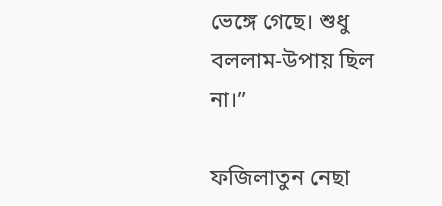ভেঙ্গে গেছে। শুধু বললাম-উপায় ছিল না।”

ফজিলাতুন নেছা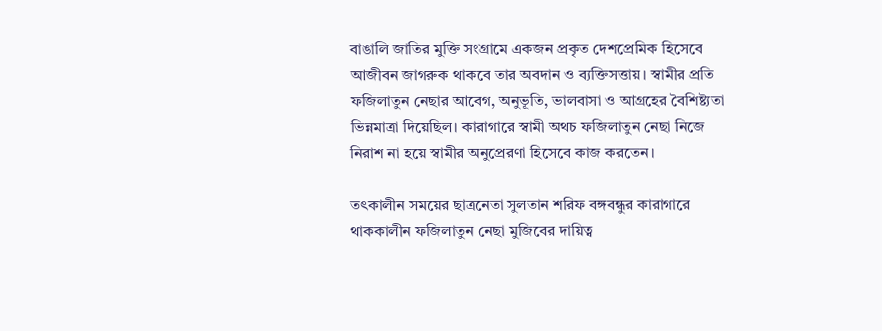বাঙালি জাতির মুক্তি সংগ্রামে একজন প্রকৃত দেশপ্রেমিক হিসেবে আজীবন জাগরুক থাকবে তার অবদান ও ব্যক্তিসত্তায়। স্বামীর প্রতি ফজিলাতুন নেছার আবেগ, অনুভূতি, ভালবাসা ও আগ্রহের বৈশিষ্ট্যতা ভিন্নমাত্রা দিয়েছিল। কারাগারে স্বামী অথচ ফজিলাতুন নেছা নিজে নিরাশ না হয়ে স্বামীর অনুপ্রেরণা হিসেবে কাজ করতেন।

তৎকালীন সময়ের ছাত্রনেতা সুলতান শরিফ বঙ্গবন্ধুর কারাগারে থাককালীন ফজিলাতুন নেছা মুজিবের দায়িত্ব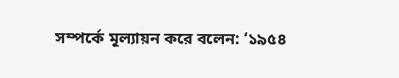সম্পর্কে মূল্যায়ন করে বলেন: ‘১৯৫৪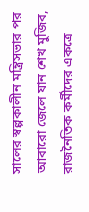সালের স্বল্পকালীন মন্ত্রিসভার পর আবারো জেলে যান শেখ মুজিব, রাজনৈতিক কর্মীদের একত্রে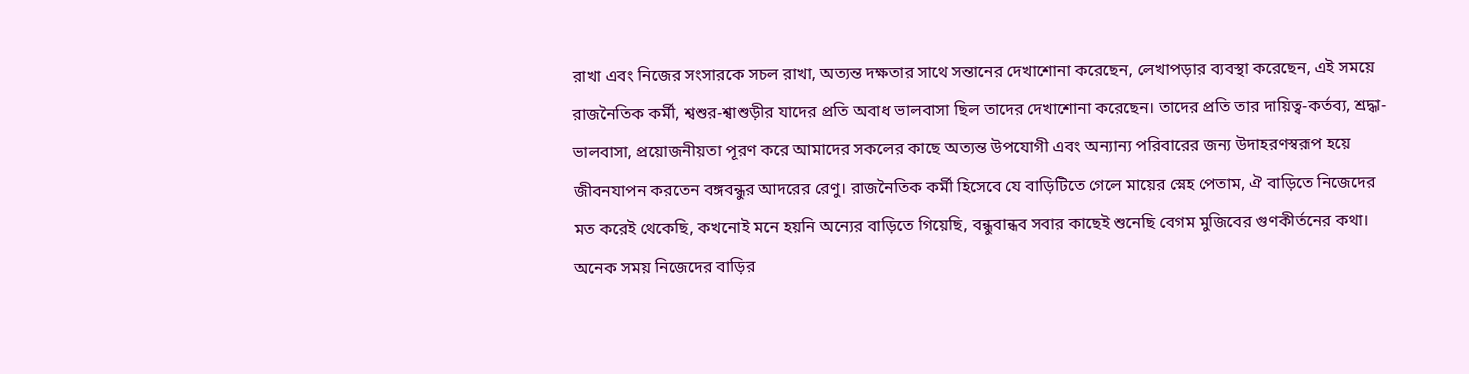রাখা এবং নিজের সংসারকে সচল রাখা, অত্যন্ত দক্ষতার সাথে সন্তানের দেখাশোনা করেছেন, লেখাপড়ার ব্যবস্থা করেছেন, এই সময়ে রাজনৈতিক কর্মী, শ্বশুর-শ্বাশুড়ীর যাদের প্রতি অবাধ ভালবাসা ছিল তাদের দেখাশোনা করেছেন। তাদের প্রতি তার দায়িত্ব-কর্তব্য, শ্রদ্ধা-ভালবাসা, প্রয়োজনীয়তা পূরণ করে আমাদের সকলের কাছে অত্যন্ত উপযোগী এবং অন্যান্য পরিবারের জন্য উদাহরণস্বরূপ হয়ে জীবনযাপন করতেন বঙ্গবন্ধুর আদরের রেণু। রাজনৈতিক কর্মী হিসেবে যে বাড়িটিতে গেলে মায়ের স্নেহ পেতাম, ঐ বাড়িতে নিজেদের মত করেই থেকেছি, কখনোই মনে হয়নি অন্যের বাড়িতে গিয়েছি, বন্ধুবান্ধব সবার কাছেই শুনেছি বেগম মুজিবের গুণকীর্তনের কথা। অনেক সময় নিজেদের বাড়ির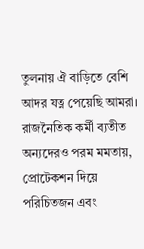তুলনায় ঐ বাড়িতে বেশি আদর যত্ন পেয়েছি আমরা। রাজনৈতিক কর্মী ব্যতীত অন্যদেরও পরম মমতায়, প্রোটেকশন দিয়ে পরিচিতজন এবং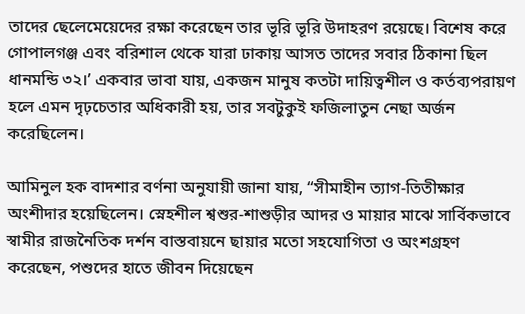তাদের ছেলেমেয়েদের রক্ষা করেছেন তার ভূরি ভূরি উদাহরণ রয়েছে। বিশেষ করে গোপালগঞ্জ এবং বরিশাল থেকে যারা ঢাকায় আসত তাদের সবার ঠিকানা ছিল ধানমন্ডি ৩২।’ একবার ভাবা যায়, একজন মানুষ কতটা দায়িত্বশীল ও কর্তব্যপরায়ণ হলে এমন দৃঢ়চেতার অধিকারী হয়, তার সবটুকুই ফজিলাতুন নেছা অর্জন করেছিলেন।

আমিনুল হক বাদশার বর্ণনা অনুযায়ী জানা যায়, “সীমাহীন ত্যাগ-তিতীক্ষার অংশীদার হয়েছিলেন। স্নেহশীল শ্বশুর-শাশুড়ীর আদর ও মায়ার মাঝে সার্বিকভাবে স্বামীর রাজনৈতিক দর্শন বাস্তবায়নে ছায়ার মতো সহযোগিতা ও অংশগ্রহণ করেছেন, পশুদের হাতে জীবন দিয়েছেন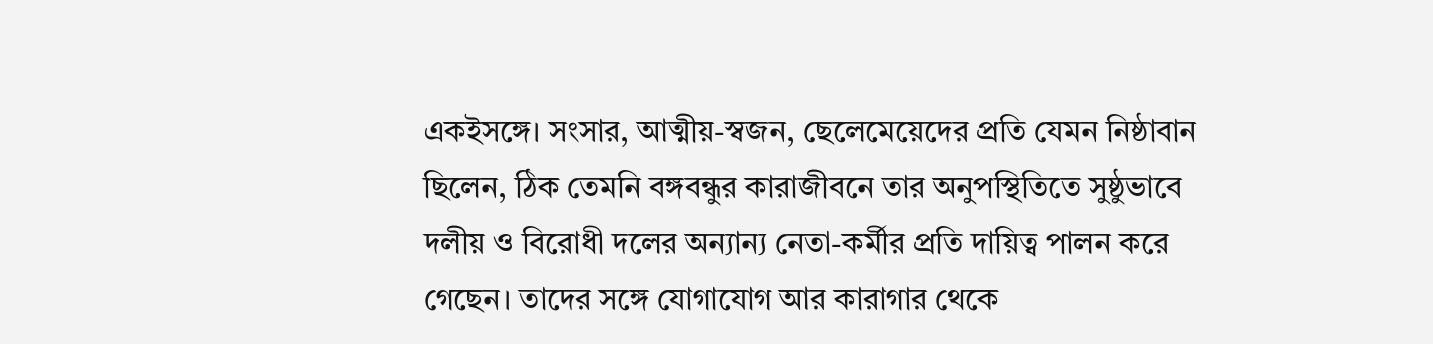একইসঙ্গে। সংসার, আত্মীয়-স্বজন, ছেলেমেয়েদের প্রতি যেমন নিষ্ঠাবান ছিলেন, ঠিক তেমনি বঙ্গবন্ধুর কারাজীবনে তার অনুপস্থিতিতে সুষ্ঠুভাবে দলীয় ও বিরোধী দলের অন্যান্য নেতা-কর্মীর প্রতি দায়িত্ব পালন করে গেছেন। তাদের সঙ্গে যোগাযোগ আর কারাগার থেকে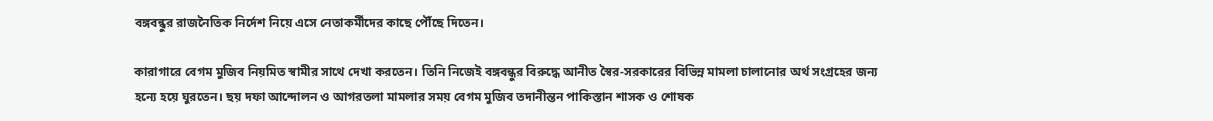বঙ্গবন্ধুর রাজনৈতিক নির্দেশ নিয়ে এসে নেতাকর্মীদের কাছে পৌঁছে দিতেন।

কারাগারে বেগম মুজিব নিয়মিত স্বামীর সাথে দেখা করতেন। তিনি নিজেই বঙ্গবন্ধুর বিরুদ্ধে আনীত স্বৈর-সরকারের বিভিন্ন মামলা চালানোর অর্থ সংগ্রহের জন্য হন্যে হয়ে ঘুরতেন। ছয় দফা আন্দোলন ও আগরতলা মামলার সময় বেগম মুজিব তদানীন্তন পাকিস্তান শাসক ও শোষক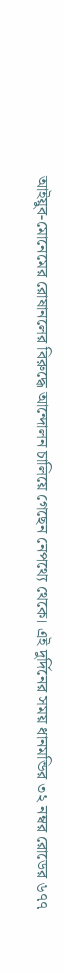আইয়ুব-মোনেমের রোষানলের বিরুদ্ধে আন্দোলন চালিয়ে গেছেন নেপথ্যে থেকে। এই দুর্দিনের সময় ধানমন্ডির ৩২ নম্বর রোডের ৬৭৭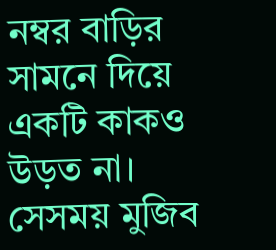নম্বর বাড়ির সামনে দিয়ে একটি কাকও উড়ত না। সেসময় মুজিব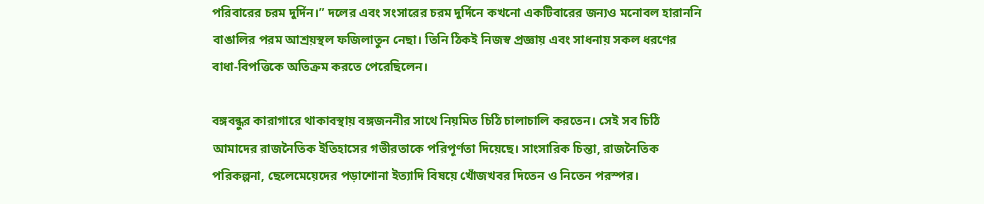পরিবারের চরম দুর্দিন।” দলের এবং সংসারের চরম দুর্দিনে কখনো একটিবারের জন্যও মনোবল হারাননি বাঙালির পরম আশ্রয়স্থল ফজিলাতুন নেছা। তিনি ঠিকই নিজস্ব প্রজ্ঞায় এবং সাধনায় সকল ধরণের বাধা-বিপত্তিকে অতিক্রম করতে পেরেছিলেন।

বঙ্গবন্ধুর কারাগারে থাকাবস্থায় বঙ্গজননীর সাথে নিয়মিত চিঠি চালাচালি করতেন। সেই সব চিঠি আমাদের রাজনৈতিক ইতিহাসের গভীরতাকে পরিপূর্ণতা দিয়েছে। সাংসারিক চিন্তা, রাজনৈতিক পরিকল্পনা, ছেলেমেয়েদের পড়াশোনা ইত্যাদি বিষয়ে খোঁজখবর দিতেন ও নিতেন পরস্পর।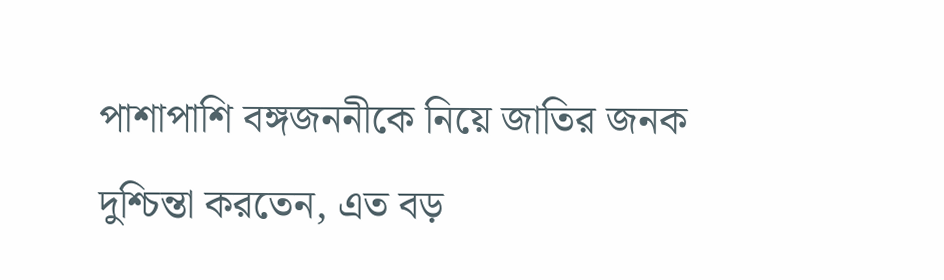পাশাপাশি বঙ্গজননীকে নিয়ে জাতির জনক দুশ্চিন্তা করতেন, এত বড়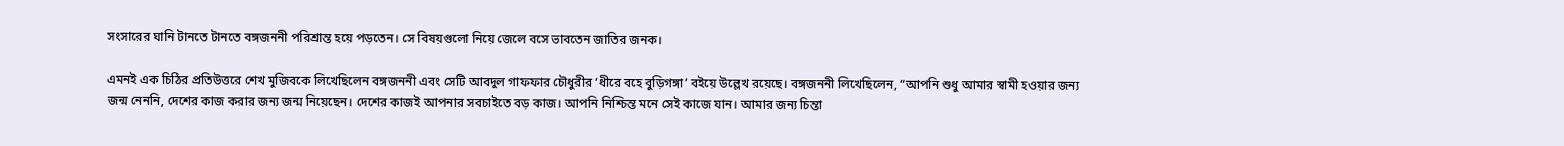সংসারের ঘানি টানতে টানতে বঙ্গজননী পরিশ্রান্ত হয়ে পড়তেন। সে বিষয়গুলো নিয়ে জেলে বসে ভাবতেন জাতির জনক।

এমনই এক চিঠির প্রতিউত্তরে শেখ মুজিবকে লিখেছিলেন বঙ্গজননী এবং সেটি আবদুল গাফফার চৌধুরীর ‘ধীরে বহে বুড়িগঙ্গা’ বইয়ে উল্লেখ রয়েছে। বঙ্গজননী লিখেছিলেন, “আপনি শুধু আমার স্বামী হওয়ার জন্য জন্ম নেননি, দেশের কাজ করার জন্য জন্ম নিয়েছেন। দেশের কাজই আপনার সবচাইতে বড় কাজ। আপনি নিশ্চিন্ত মনে সেই কাজে যান। আমার জন্য চিন্তা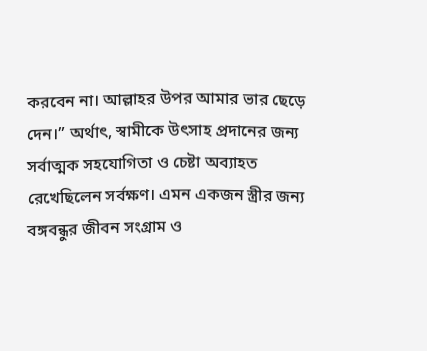করবেন না। আল্লাহর উপর আমার ভার ছেড়ে দেন।” অর্থাৎ, স্বামীকে উৎসাহ প্রদানের জন্য সর্বাত্মক সহযোগিতা ও চেষ্টা অব্যাহত রেখেছিলেন সর্বক্ষণ। এমন একজন স্ত্রীর জন্য বঙ্গবন্ধুর জীবন সংগ্রাম ও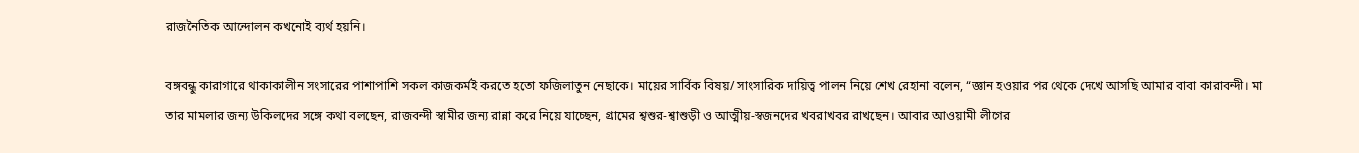রাজনৈতিক আন্দোলন কখনোই ব্যর্থ হয়নি।

বঙ্গবন্ধু কারাগারে থাকাকালীন সংসারের পাশাপাশি সকল কাজকর্মই করতে হতো ফজিলাতুন নেছাকে। মায়ের সার্বিক বিষয়/ সাংসারিক দায়িত্ব পালন নিয়ে শেখ রেহানা বলেন, “জ্ঞান হওয়ার পর থেকে দেখে আসছি আমার বাবা কারাবন্দী। মা তার মামলার জন্য উকিলদের সঙ্গে কথা বলছেন, রাজবন্দী স্বামীর জন্য রান্না করে নিয়ে যাচ্ছেন, গ্রামের শ্বশুর-শ্বাশুড়ী ও আত্মীয়-স্বজনদের খবরাখবর রাখছেন। আবার আওয়ামী লীগের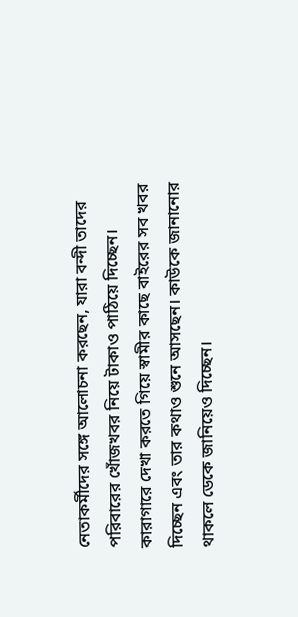নেতাকর্মীদের সঙ্গে আলোচনা করছেন, যারা বন্দী তাদের পরিবারের খোঁজখবর নিয়ে টাকাও পাঠিয়ে দিচ্ছেন। কারাগারে দেখা করতে গিয়ে স্বামীর কাছে বাইরের সব খবর দিচ্ছেন এবং তার কথাও শুনে আসছেন। কাউকে জানানোর থাকলে ডেকে জানিয়েও দিচ্ছেন।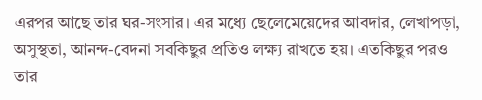এরপর আছে তার ঘর-সংসার। এর মধ্যে ছেলেমেয়েদের আবদার, লেখাপড়া, অসুস্থতা, আনন্দ-বেদনা সবকিছুর প্রতিও লক্ষ্য রাখতে হয়। এতকিছুর পরও তার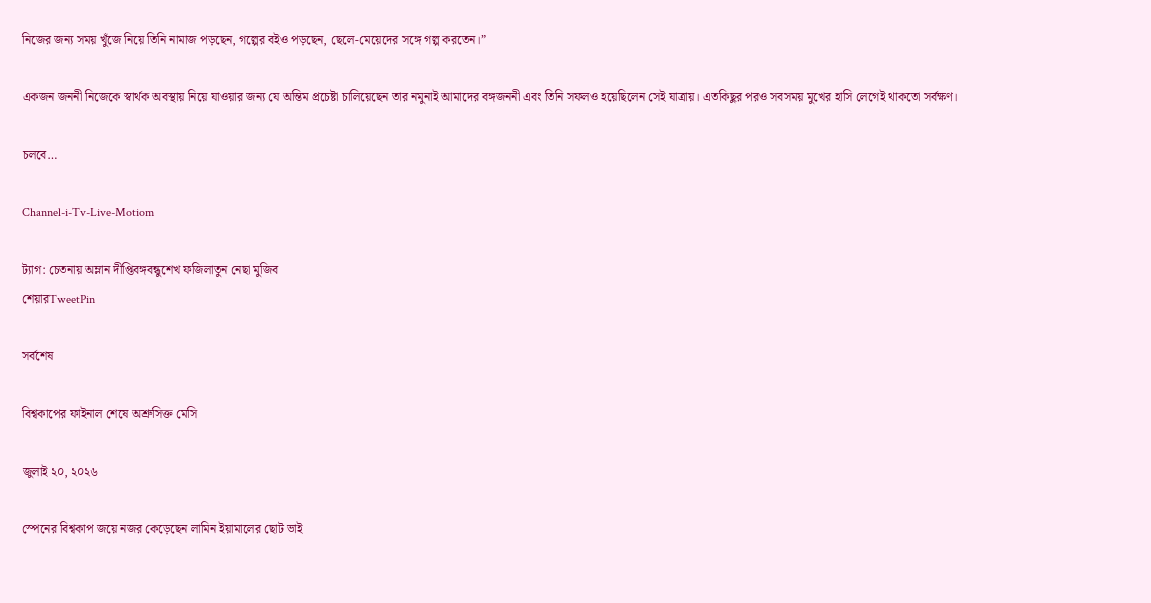নিজের জন্য সময় খুঁজে নিয়ে তিনি নামাজ পড়ছেন, গল্পের বইও পড়ছেন, ছেলে-মেয়েদের সঙ্গে গল্প করতেন।”

একজন জননী নিজেকে স্বার্থক অবস্থায় নিয়ে যাওয়ার জন্য যে অন্তিম প্রচেষ্টা চালিয়েছেন তার নমুনাই আমাদের বঙ্গজননী এবং তিনি সফলও হয়েছিলেন সেই যাত্রায়। এতকিছুর পরও সবসময় মুখের হাসি লেগেই থাকতো সর্বক্ষণ।

চলবে…

Channel-i-Tv-Live-Motiom

ট্যাগ: চেতনায় অম্লান দীপ্তিবঙ্গবন্ধুশেখ ফজিলাতুন নেছা মুজিব
শেয়ারTweetPin

সর্বশেষ

বিশ্বকাপের ফাইনাল শেষে অশ্রুসিক্ত মেসি

জুলাই ২০, ২০২৬

স্পেনের বিশ্বকাপ জয়ে নজর কেড়েছেন লামিন ইয়ামালের ছোট ভাই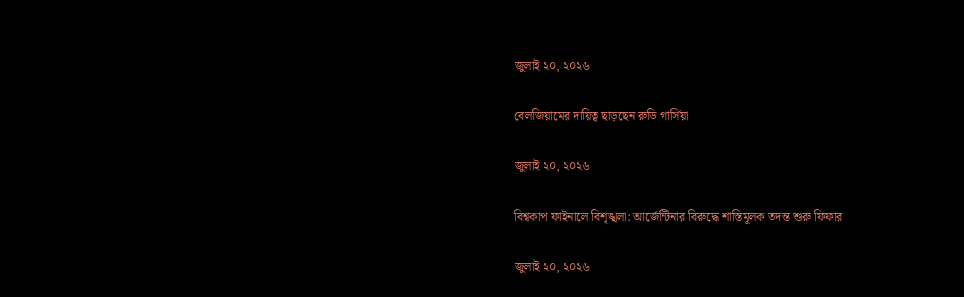জুলাই ২০, ২০২৬

বেলজিয়ামের দায়িত্ব ছাড়ছেন রুডি গার্সিয়া

জুলাই ২০, ২০২৬

বিশ্বকাপ ফাইনালে বিশৃঙ্খলা: আর্জেন্টিনার বিরুদ্ধে শাস্তিমূলক তদন্ত শুরু ফিফার

জুলাই ২০, ২০২৬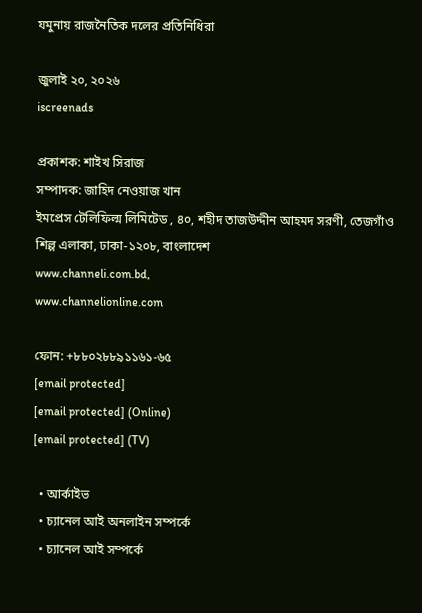যমুনায় রাজনৈতিক দলের প্রতিনিধিরা

জুলাই ২০, ২০২৬
iscreenads

প্রকাশক: শাইখ সিরাজ
সম্পাদক: জাহিদ নেওয়াজ খান
ইমপ্রেস টেলিফিল্ম লিমিটেড , ৪০, শহীদ তাজউদ্দীন আহমদ সরণী, তেজগাঁও শিল্প এলাকা, ঢাকা-১২০৮, বাংলাদেশ
www.channeli.com.bd,
www.channelionline.com

ফোন: +৮৮০২৮৮৯১১৬১-৬৫
[email protected]
[email protected] (Online)
[email protected] (TV)

  • আর্কাইভ
  • চ্যানেল আই অনলাইন সম্পর্কে
  • চ্যানেল আই সম্পর্কে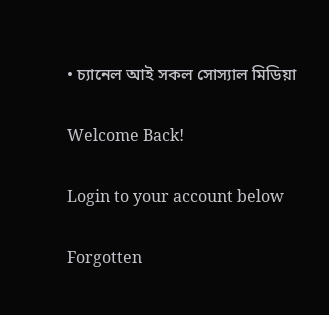• চ্যানেল আই সকল সোস্যাল মিডিয়া

Welcome Back!

Login to your account below

Forgotten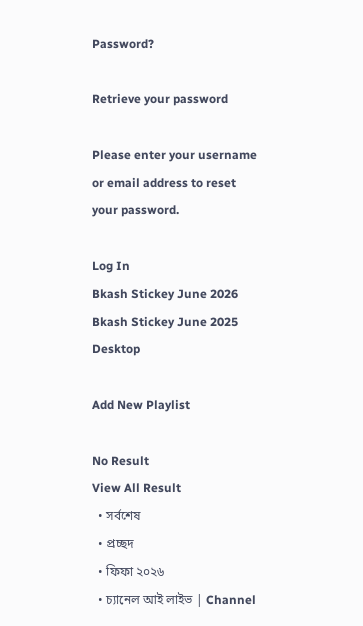Password?

Retrieve your password

Please enter your username or email address to reset your password.

Log In
Bkash Stickey June 2026 Bkash Stickey June 2025 Desktop

Add New Playlist

No Result
View All Result
  • সর্বশেষ
  • প্রচ্ছদ
  • ফিফা ২০২৬
  • চ্যানেল আই লাইভ | Channel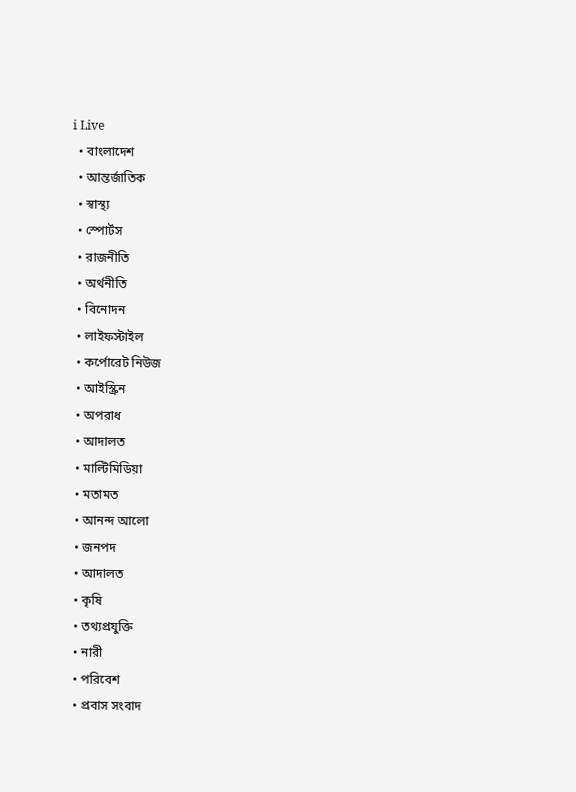i Live
  • বাংলাদেশ
  • আন্তর্জাতিক
  • স্বাস্থ্য
  • স্পোর্টস
  • রাজনীতি
  • অর্থনীতি
  • বিনোদন
  • লাইফস্টাইল
  • কর্পোরেট নিউজ
  • আইস্ক্রিন
  • অপরাধ
  • আদালত
  • মাল্টিমিডিয়া
  • মতামত
  • আনন্দ আলো
  • জনপদ
  • আদালত
  • কৃষি
  • তথ্যপ্রযুক্তি
  • নারী
  • পরিবেশ
  • প্রবাস সংবাদ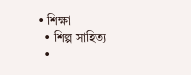• শিক্ষা
  • শিল্প সাহিত্য
  •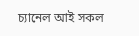চ্যানেল আই সকল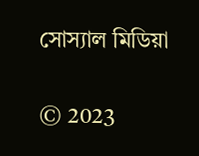সোস্যাল মিডিয়া

© 2023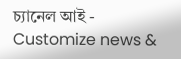চ্যানেল আই - Customize news &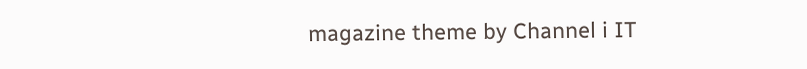magazine theme by Channel i IT